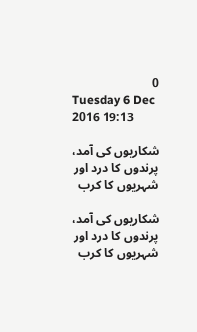0
Tuesday 6 Dec 2016 19:13

شکاریوں کی آمد، پرندوں کا درد اور شہریوں کا کرب

شکاریوں کی آمد، پرندوں کا درد اور شہریوں کا کرب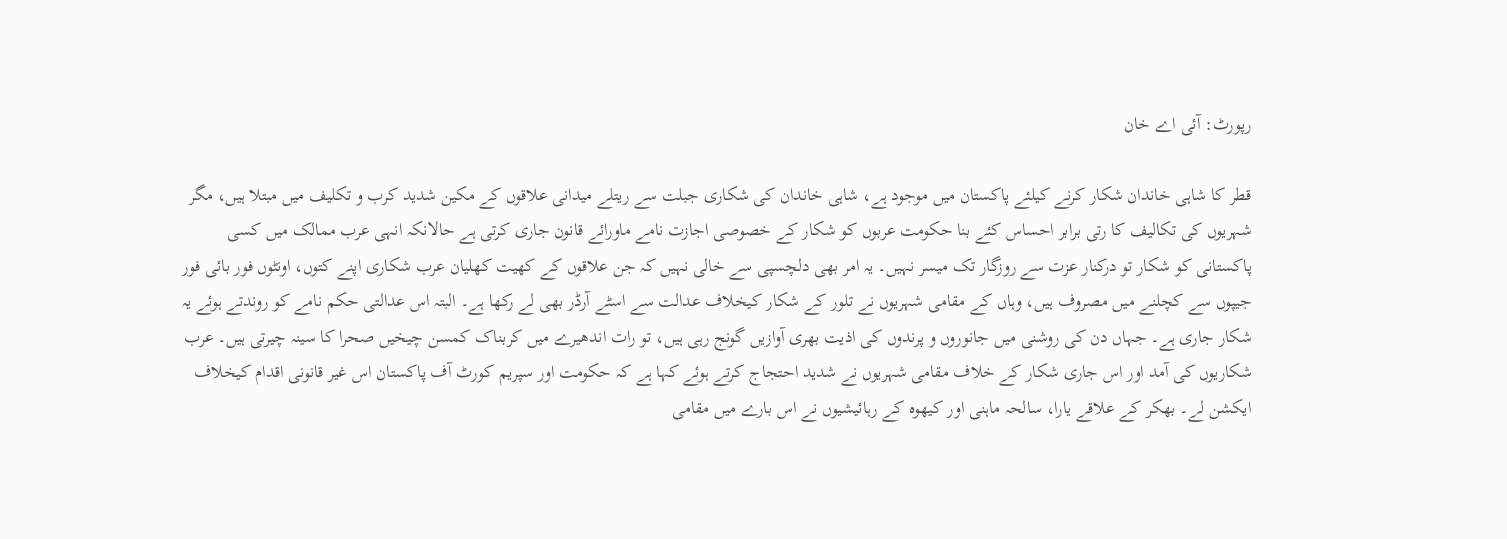رپورٹ: آئی اے خان

قطر کا شاہی خاندان شکار کرنے کیلئے پاکستان میں موجود ہے، شاہی خاندان کی شکاری جبلت سے ریتلے میدانی علاقوں کے مکین شدید کرب و تکلیف میں مبتلا ہیں، مگر شہریوں کی تکالیف کا رتی برابر احساس کئے بنا حکومت عربوں کو شکار کے خصوصی اجازت نامے ماورائے قانون جاری کرتی ہے حالانکہ انہی عرب ممالک میں کسی پاکستانی کو شکار تو درکنار عزت سے روزگار تک میسر نہیں۔ یہ امر بھی دلچسپی سے خالی نہیں کہ جن علاقوں کے کھیت کھلیان عرب شکاری اپنے کتوں، اونٹوں فور بائی فور جیپوں سے کچلنے میں مصروف ہیں، وہاں کے مقامی شہریوں نے تلور کے شکار کیخلاف عدالت سے اسٹے آرڈر بھی لے رکھا ہے۔ البتہ اس عدالتی حکم نامے کو روندتے ہوئے یہ شکار جاری ہے۔ جہاں دن کی روشنی میں جانوروں و پرندوں کی اذیت بھری آوازیں گونج رہی ہیں، تو رات اندھیرے میں کربناک کمسن چیخیں صحرا کا سینہ چیرتی ہیں۔ عرب شکاریوں کی آمد اور اس جاری شکار کے خلاف مقامی شہریوں نے شدید احتجاج کرتے ہوئے کہا ہے کہ حکومت اور سپریم کورٹ آف پاکستان اس غیر قانونی اقدام کیخلاف ایکشن لے۔ بھکر کے علاقے یارا، سالحہ ماہنی اور کیھوہ کے رہائیشیوں نے اس بارے میں مقامی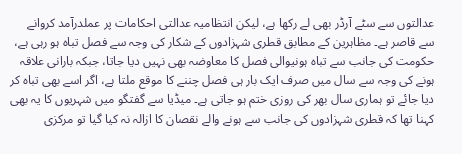عدالتوں سے سٹے آرڈر بھی لے رکھا ہے، لیکن انتظامیہ عدالتی احکامات پر عملدرآمد کروانے سے قاصر ہے۔ مظاہرین کے مطابق قطری شہزادوں کے شکار کی وجہ سے فصل تباہ ہو رہی ہے، حکومت کی جانب سے تباہ ہونیوالی فصل کا معاوضہ بھی نہیں دیا جاتا، جبکہ بارانی علاقہ ہونے کی وجہ سے سال میں صرف ایک بار ہی فصل چننے کا موقع ملتا ہے، اگر اسے بھی تباہ کر دیا جائے تو ہماری سال بھر کی روزی ختم ہو جاتی ہے۔ میڈیا سے گفتگو میں شہریوں کا یہ بھی کہنا تھا کہ قطری شہزادوں کی جانب سے ہونے والے نقصان کا ازالہ نہ کیا گیا تو مرکزی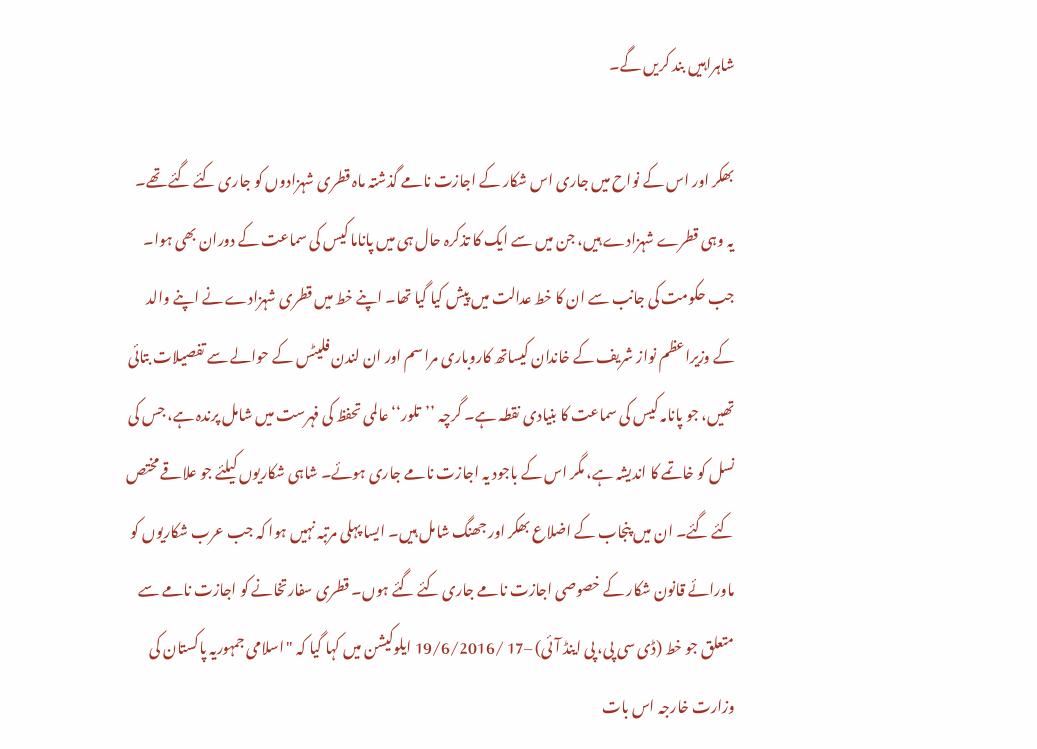شاہراہیں بند کریں گے۔

بھکر اور اس کے نواح میں جاری اس شکار کے اجازت نامے گذشتہ ماہ قطری شہزادوں کو جاری کئے گئے تھے۔ یہ وہی قطرے شہزادے ہیں، جن میں سے ایک کا تذکرہ حال ہی میں پاناما کیس کی سماعت کے دوران بھی ہوا۔ جب حکومت کی جانب سے ان کا خط عدالت میں پیش کیا گیا تھا۔ اپنے خط میں قطری شہزادے نے اپنے والد کے وزیراعظم نواز شریف کے خاندان کیساتھ کاروباری مراسم اور ان لندن فلیٹس کے حوالے سے تفصیلات بتائی تھیں، جو پانامہ کیس کی سماعت کا بنیادی نقطہ ہے۔ گرچہ ’’تلور‘‘ عالمی تحفظ کی فہرست میں شامل پرندہ ہے، جس کی نسل کو خاتمے کا اندیشہ ہے، مگر اس کے باجود یہ اجازت نامے جاری ہوئے۔ شاہی شکاریوں کیلئے جو علاقے مختص کئے گئے۔ ان میں پنجاب کے اضلاع بھکر اور جھنگ شامل ہیں۔ ایسا پہلی مرتبہ نہیں ہوا کہ جب عرب شکاریوں کو ماورائے قانون شکار کے خصوصی اجازت نامے جاری کئے گئے ہوں۔ قطری سفارتخانے کو اجازت نامے سے متعلق جو خط (ڈی سی پی، پی اینڈ آئی) –17 /19/6/2016 ایلوکیشن میں کہا گیا کہ "اسلامی جمہوریہ پاکستان کی وزارت خارجہ اس بات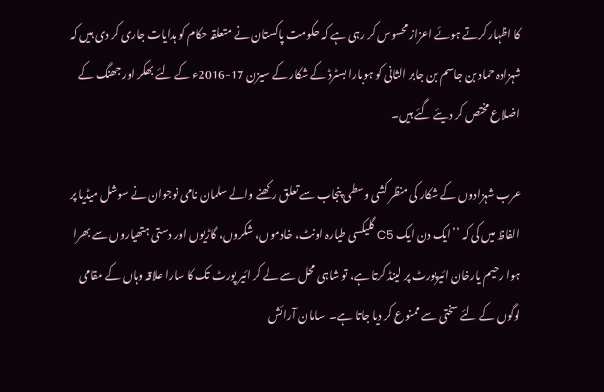کا اظہار کرتے ہوئے اعزاز محسوس کر رہی ہے کہ حکومت پاکستان نے متعلقہ حکام کو ہدایات جاری کر دی ہیں کہ شہزادہ حماد بن جاسم بن جابر الثانی کو ہوبارا بسٹرڈ کے شکار کے سیزن 17-2016ء کے لئے بھکر اور جھنگ کے اضلاع مختص کر دیئے گئے ہیں۔

عرب شہزادوں کے شکار کی منظر کشی وسطی پنجاب سے تعلق رکھنے والے سلمان نامی نوجوان نے سوشل میڈیا پر الفاظ میں کی کہ ’’ایک دن ایک C5 گلیکسی طیارہ اونٹ، خادموں، شکروں، گاڑیوں اور دستی ہتھیاروں سے بھرا ہوا رحیم یارخان ائیرپورٹ پر لینڈ کرتا ہے، تو شاہی محل سے لے کر ائیر پورٹ تک کا سارا علاقہ وہاں کے مقامی لوگوں کے لئے سختی سے ممنوع کر دیا جاتا ہے۔  سامان آرائش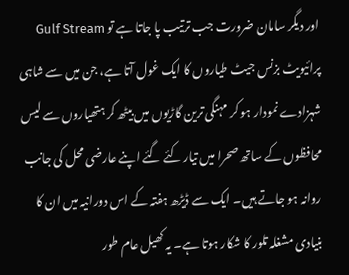اور دیگر سامان ضرورت جب ترتیب پا جاتا ہے تو Gulf Stream پرائیویٹ بزنس جیٹ طیاروں کا ایک غول آتا ہے، جن میں سے شاہی شہزادے نمودار ہو کر مہنگی ترین گاڑیوں میں بیٹھ کر ہتھیاروں سے لیس محافظوں کے ساتھ صحرا میں تیار کئے گئے اپنے عارضی محل کی جانب روانہ ہو جاتے ہیں۔ ایک سے ڈیڑھ ہفتہ کے اس دورانیہ میں ان کا بنیادی مشغلہ تلور کا شکار ہوتا ہے۔ یہ کھیل عام طور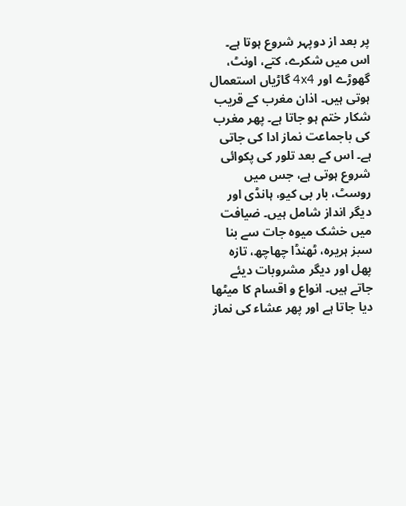پر بعد از دوپہر شروع ہوتا ہے۔ اس میں شکرے، کتے، اونٹ، گھوڑے اور 4x4 گاڑیاں استعمال ہوتی ہیں۔ اذان مغرب کے قریب شکار ختم ہو جاتا ہے۔ پھر مغرب کی باجماعت نماز ادا کی جاتی ہے۔ اس کے بعد تلور کی پکوائی شروع ہوتی ہے، جس میں روسٹ، بار بی کیو، ہانڈی اور دیگر انداز شامل ہیں۔ ضیافت میں خشک میوہ جات سے بنا سبز ہریرہ، ٹھنڈا چھاچھ، تازہ پھل اور دیگر مشروبات دیئے جاتے ہیں۔ انواع و اقسام کا میٹھا دیا جاتا ہے اور پھر عشاء کی نماز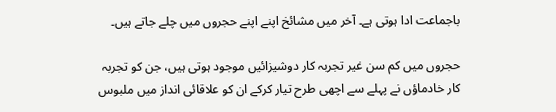باجماعت ادا ہوتی ہے۔ آخر میں مشائخ اپنے اپنے حجروں میں چلے جاتے ہیں۔

حجروں میں کم سن غیر تجربہ کار دوشیزائیں موجود ہوتی ہیں، جن کو تجربہ کار خادماؤں نے پہلے سے اچھی طرح تیار کرکے ان کو علاقائی انداز میں ملبوس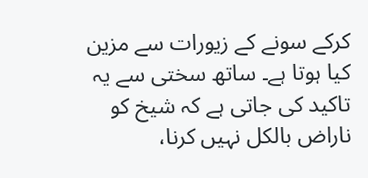کرکے سونے کے زیورات سے مزین کیا ہوتا ہے۔ ساتھ سختی سے یہ تاکید کی جاتی ہے کہ شیخ کو ناراض بالکل نہیں کرنا،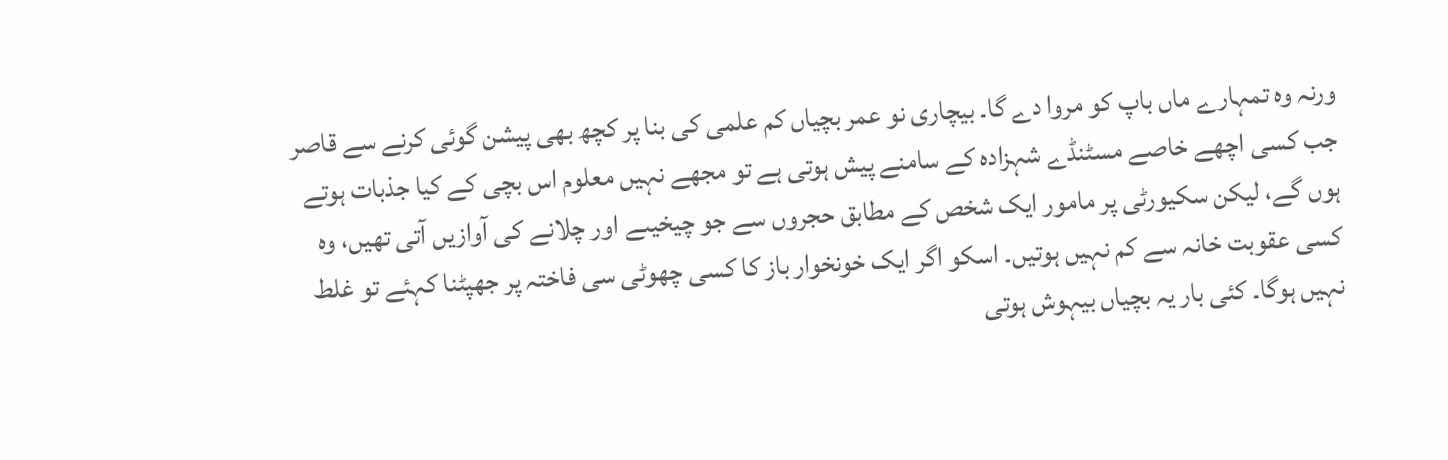ورنہ وہ تمہارے ماں باپ کو مروا دے گا۔ بیچاری نو عمر بچیاں کم علمی کی بنا پر کچھ بھی پیشن گوئی کرنے سے قاصر جب کسی اچھے خاصے مسٹنڈے شہزادہ کے سامنے پیش ہوتی ہے تو مجھے نہیں معلوم اس بچی کے کیا جذبات ہوتے ہوں گے، لیکن سکیورٹی پر مامور ایک شخص کے مطابق حجروں سے جو چیخیںے اور چلانے کی آوازیں آتی تھیں، وہ کسی عقوبت خانہ سے کم نہیں ہوتیں۔ اسکو اگر ایک خونخوار باز کا کسی چھوٹی سی فاختہ پر جھپٹنا کہئے تو غلط نہیں ہوگا۔ کئی بار یہ بچیاں بیہوش ہوتی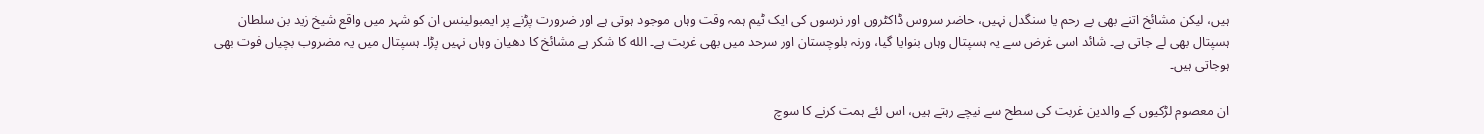ہیں، لیکن مشائخ اتنے بھی بے رحم یا سنگدل نہیں، حاضر سروس ڈاکٹروں اور نرسوں کی ایک ٹیم ہمہ وقت وہاں موجود ہوتی ہے اور ضرورت پڑنے پر ایمبولینس ان کو شہر میں واقع شیخ زید بن سلطان ہسپتال بھی لے جاتی ہے۔ شائد اسی غرض سے یہ ہسپتال وہاں بنوایا گیا، ورنہ بلوچستان اور سرحد میں بھی غربت ہے۔ الله کا شکر ہے مشائخ کا دھیان وہاں نہیں پڑا۔ ہسپتال میں یہ مضروب بچیاں فوت بھی ہوجاتی ہیں۔

ان معصوم لڑکیوں کے والدین غربت کی سطح سے نیچے رہتے ہیں، اس لئے ہمت کرنے کا سوچ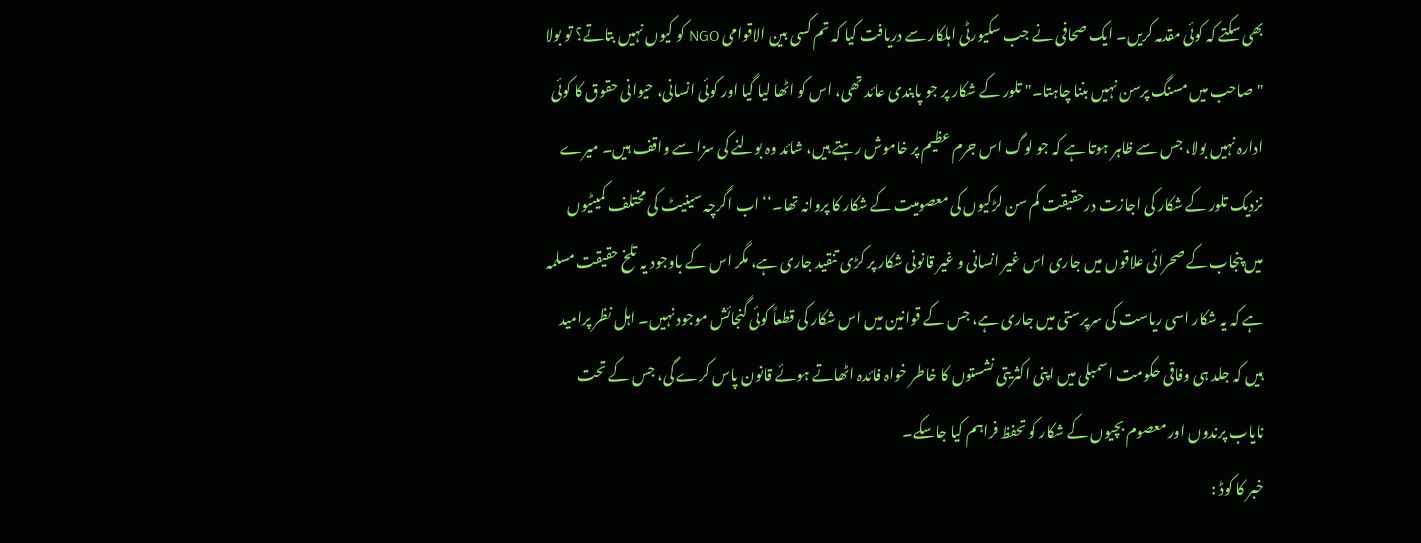بھی سکتے کہ کوئی مقدمہ کریں۔ ایک صحافی نے جب سکیورٹی اہلکار سے دریافت کیا کہ تم کسی بین الاقوامی NGO کو کیوں نہیں بتاتے؟ تو بولا "صاحب میں مسنگ پرسن نہیں بننا چاہتا۔" تلور کے شکار پر جو پابندی عائد تھی، اس کو اٹھا لیا گیا اور کوئی انسانی، حیوانی حقوق کا کوئی ادارہ نہیں بولا، جس سے ظاہر ہوتا ہے کہ جو لوگ اس جرم عظیم پر خاموش رہتے ہیں، شائد وہ بولنے کی سزا سے واقف ہیں۔ میرے نزدیک تلور کے شکار کی اجازت درحقیقت کم سن لڑکیوں کی معصومیت کے شکار کا پروانہ تھا۔‘‘ اب اگرچہ سینیٹ کی مختلف کمیٹیوں میں پنجاب کے صحرائی علاقوں میں جاری اس غیر انسانی و غیر قانونی شکار پر کڑی تنقید جاری ہے، مگر اس کے باوجود یہ تلخ حقیقت مسلمہ ہے کہ یہ شکار اسی ریاست کی سرپرستی میں جاری ہے، جس کے قوانین میں اس شکار کی قطعاً کوئی گنجائش موجود نہیں۔ اہل نظر پرامید ہیں کہ جلد ہی وفاقی حکومت اسمبلی میں اپنی اکثریتی نشستوں کا خاطر خواہ فائدہ اٹھاتے ہوئے قانون پاس کرے گی، جس کے تحت نایاب پرندوں اور معصوم بچیوں کے شکار کو تحفظ فراہم کیا جاسکے۔
خبر کا کوڈ :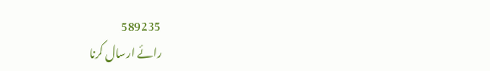589235
رائے ارسال کرنا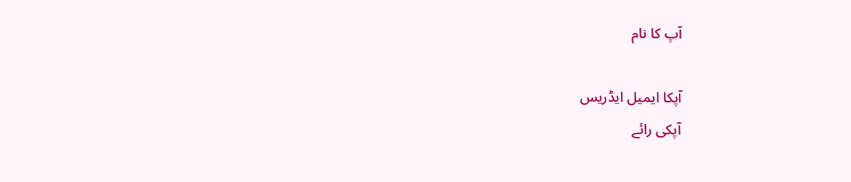آپ کا نام

آپکا ایمیل ایڈریس
آپکی رائے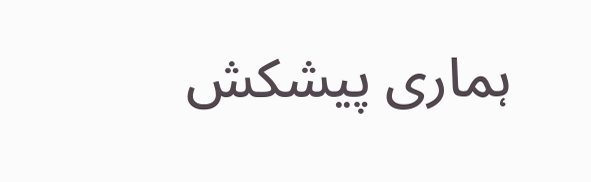ہماری پیشکش